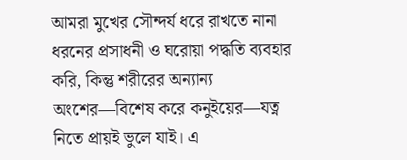আমরা মুখের সৌন্দর্য ধরে রাখতে নানা ধরনের প্রসাধনী ও ঘরোয়া পদ্ধতি ব্যবহার করি, কিন্তু শরীরের অন্যান্য অংশের—বিশেষ করে কনুইয়ের—যত্ন নিতে প্রায়ই ভুলে যাই। এ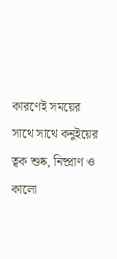কারণেই সময়ের সাথে সাথে কনুইয়ের ত্বক শুষ্ক, নিষ্প্রাণ ও কালো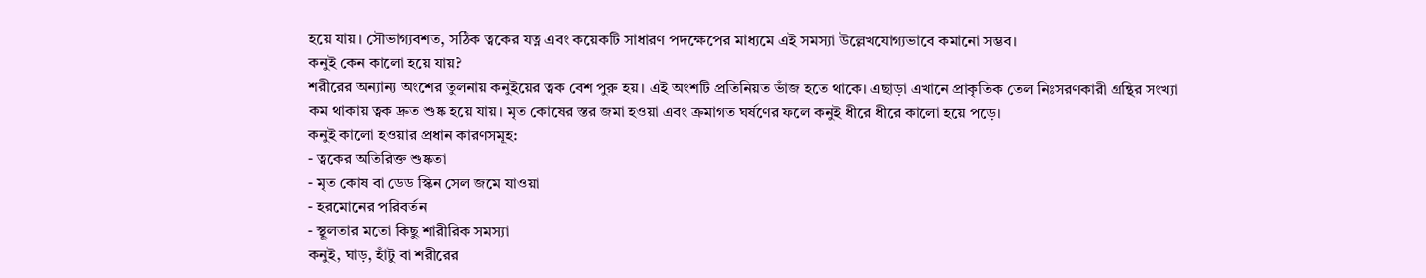হয়ে যায়। সৌভাগ্যবশত, সঠিক ত্বকের যত্ন এবং কয়েকটি সাধারণ পদক্ষেপের মাধ্যমে এই সমস্যা উল্লেখযোগ্যভাবে কমানো সম্ভব।
কনুই কেন কালো হয়ে যায়?
শরীরের অন্যান্য অংশের তুলনায় কনুইয়ের ত্বক বেশ পুরু হয়। এই অংশটি প্রতিনিয়ত ভাঁজ হতে থাকে। এছাড়া এখানে প্রাকৃতিক তেল নিঃসরণকারী গ্রন্থির সংখ্যা কম থাকায় ত্বক দ্রুত শুষ্ক হয়ে যায়। মৃত কোষের স্তর জমা হওয়া এবং ক্রমাগত ঘর্ষণের ফলে কনুই ধীরে ধীরে কালো হয়ে পড়ে।
কনুই কালো হওয়ার প্রধান কারণসমূহ:
- ত্বকের অতিরিক্ত শুষ্কতা
- মৃত কোষ বা ডেড স্কিন সেল জমে যাওয়া
- হরমোনের পরিবর্তন
- স্থূলতার মতো কিছু শারীরিক সমস্যা
কনুই, ঘাড়, হাঁটু বা শরীরের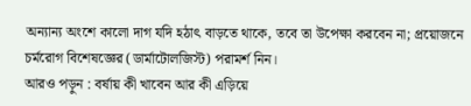অন্যান্য অংশে কালো দাগ যদি হঠাৎ বাড়তে থাকে, তবে তা উপেক্ষা করবেন না; প্রয়োজনে চর্মরোগ বিশেষজ্ঞের (ডার্মাটোলজিস্ট) পরামর্শ নিন।
আরও পড়ুন : বর্ষায় কী খাবেন আর কী এড়িয়ে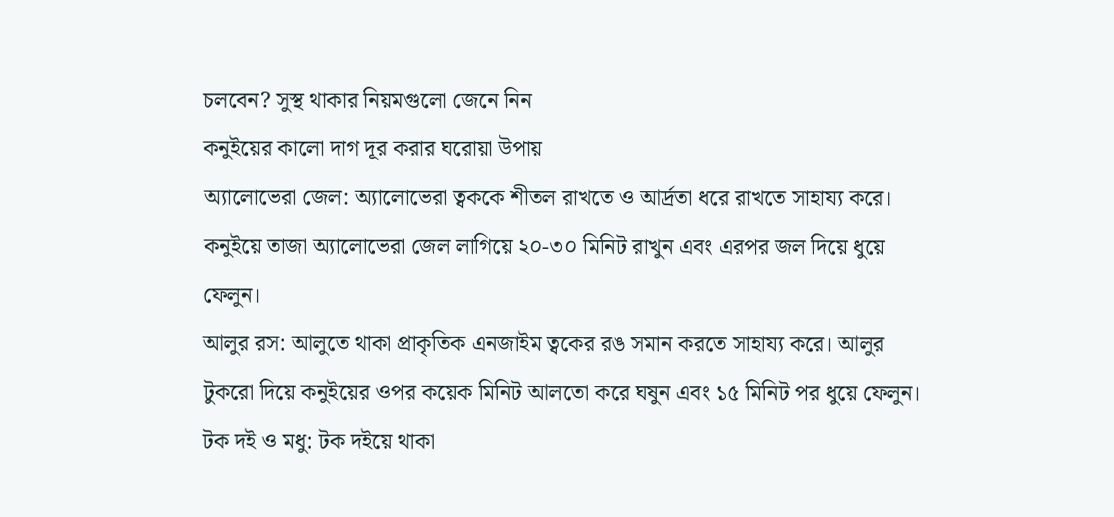চলবেন? সুস্থ থাকার নিয়মগুলো জেনে নিন
কনুইয়ের কালো দাগ দূর করার ঘরোয়া উপায়
অ্যালোভেরা জেল: অ্যালোভেরা ত্বককে শীতল রাখতে ও আর্দ্রতা ধরে রাখতে সাহায্য করে। কনুইয়ে তাজা অ্যালোভেরা জেল লাগিয়ে ২০-৩০ মিনিট রাখুন এবং এরপর জল দিয়ে ধুয়ে ফেলুন।
আলুর রস: আলুতে থাকা প্রাকৃতিক এনজাইম ত্বকের রঙ সমান করতে সাহায্য করে। আলুর টুকরো দিয়ে কনুইয়ের ওপর কয়েক মিনিট আলতো করে ঘষুন এবং ১৫ মিনিট পর ধুয়ে ফেলুন।
টক দই ও মধু: টক দইয়ে থাকা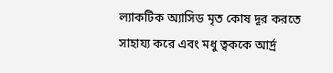ল্যাকটিক অ্যাসিড মৃত কোষ দূর করতে সাহায্য করে এবং মধু ত্বককে আর্দ্র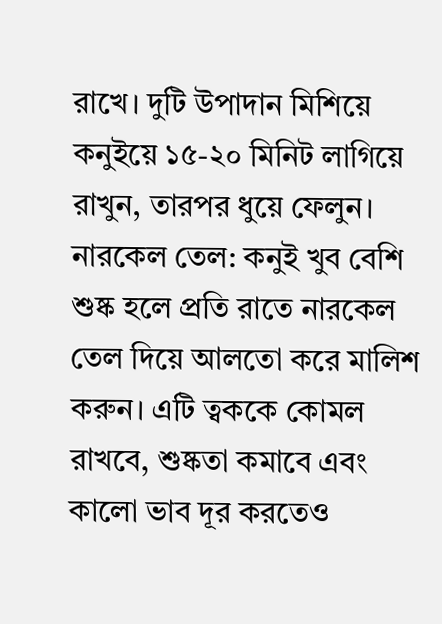রাখে। দুটি উপাদান মিশিয়ে কনুইয়ে ১৫-২০ মিনিট লাগিয়ে রাখুন, তারপর ধুয়ে ফেলুন।
নারকেল তেল: কনুই খুব বেশি শুষ্ক হলে প্রতি রাতে নারকেল তেল দিয়ে আলতো করে মালিশ করুন। এটি ত্বককে কোমল রাখবে, শুষ্কতা কমাবে এবং কালো ভাব দূর করতেও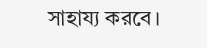সাহায্য করবে।